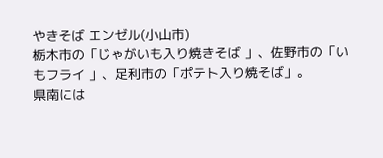やきそば エンゼル(小山市)
栃木市の「じゃがいも入り焼きそば 」、佐野市の「いもフライ 」、足利市の「ポテト入り焼そば」。
県南には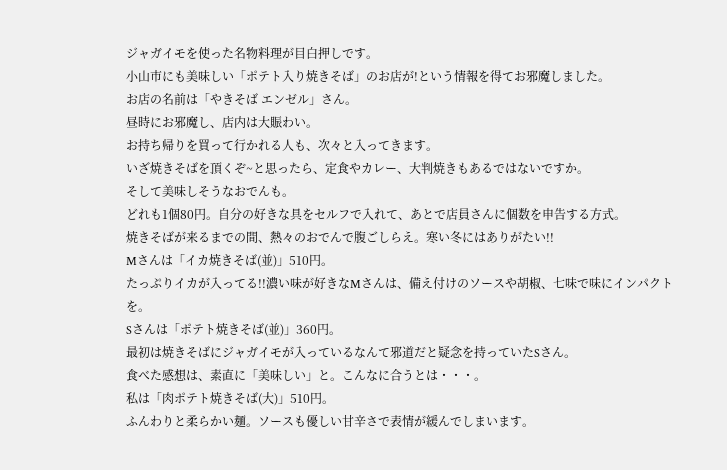ジャガイモを使った名物料理が目白押しです。
小山市にも美味しい「ポテト入り焼きそば」のお店が!という情報を得てお邪魔しました。
お店の名前は「やきそば エンゼル」さん。
昼時にお邪魔し、店内は大賑わい。
お持ち帰りを買って行かれる人も、次々と入ってきます。
いざ焼きそばを頂くぞ~と思ったら、定食やカレー、大判焼きもあるではないですか。
そして美味しそうなおでんも。
どれも1個80円。自分の好きな具をセルフで入れて、あとで店員さんに個数を申告する方式。
焼きそばが来るまでの間、熱々のおでんで腹ごしらえ。寒い冬にはありがたい!!
Mさんは「イカ焼きそば(並)」510円。
たっぷりイカが入ってる!!濃い味が好きなMさんは、備え付けのソースや胡椒、七味で味にインパクトを。
Sさんは「ポテト焼きそば(並)」360円。
最初は焼きそばにジャガイモが入っているなんて邪道だと疑念を持っていたSさん。
食べた感想は、素直に「美味しい」と。こんなに合うとは・・・。
私は「肉ポテト焼きそば(大)」510円。
ふんわりと柔らかい麺。ソースも優しい甘辛さで表情が緩んでしまいます。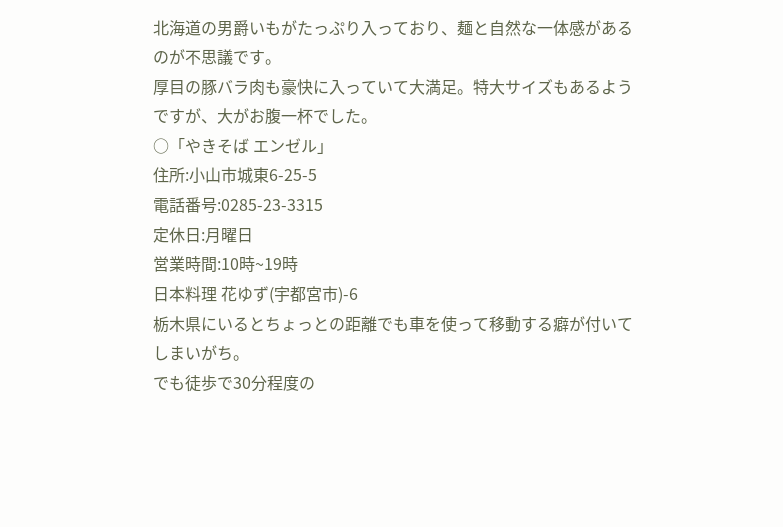北海道の男爵いもがたっぷり入っており、麺と自然な一体感があるのが不思議です。
厚目の豚バラ肉も豪快に入っていて大満足。特大サイズもあるようですが、大がお腹一杯でした。
○「やきそば エンゼル」
住所:小山市城東6-25-5
電話番号:0285-23-3315
定休日:月曜日
営業時間:10時~19時
日本料理 花ゆず(宇都宮市)-6
栃木県にいるとちょっとの距離でも車を使って移動する癖が付いてしまいがち。
でも徒歩で30分程度の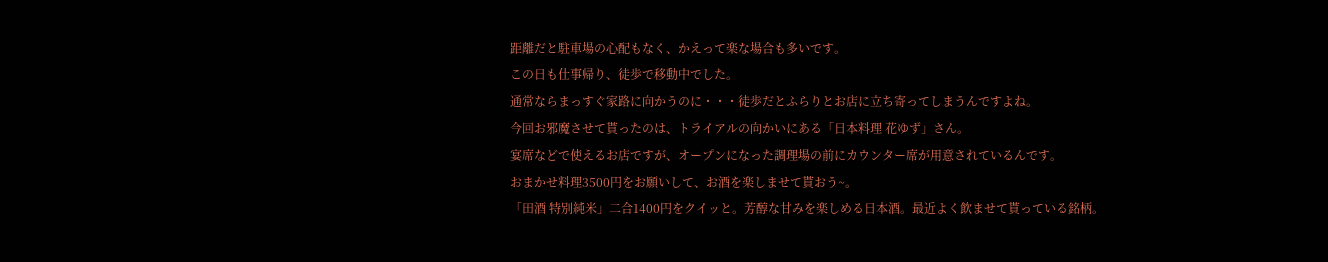距離だと駐車場の心配もなく、かえって楽な場合も多いです。
この日も仕事帰り、徒歩で移動中でした。
通常ならまっすぐ家路に向かうのに・・・徒歩だとふらりとお店に立ち寄ってしまうんですよね。
今回お邪魔させて貰ったのは、トライアルの向かいにある「日本料理 花ゆず」さん。
宴席などで使えるお店ですが、オープンになった調理場の前にカウンター席が用意されているんです。
おまかせ料理3500円をお願いして、お酒を楽しませて貰おう~。
「田酒 特別純米」二合1400円をクイッと。芳醇な甘みを楽しめる日本酒。最近よく飲ませて貰っている銘柄。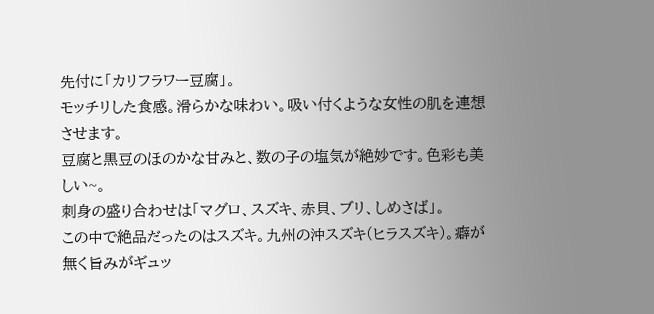先付に「カリフラワー豆腐」。
モッチリした食感。滑らかな味わい。吸い付くような女性の肌を連想させます。
豆腐と黒豆のほのかな甘みと、数の子の塩気が絶妙です。色彩も美しい~。
刺身の盛り合わせは「マグロ、スズキ、赤貝、ブリ、しめさば」。
この中で絶品だったのはスズキ。九州の沖スズキ(ヒラスズキ)。癖が無く旨みがギュッ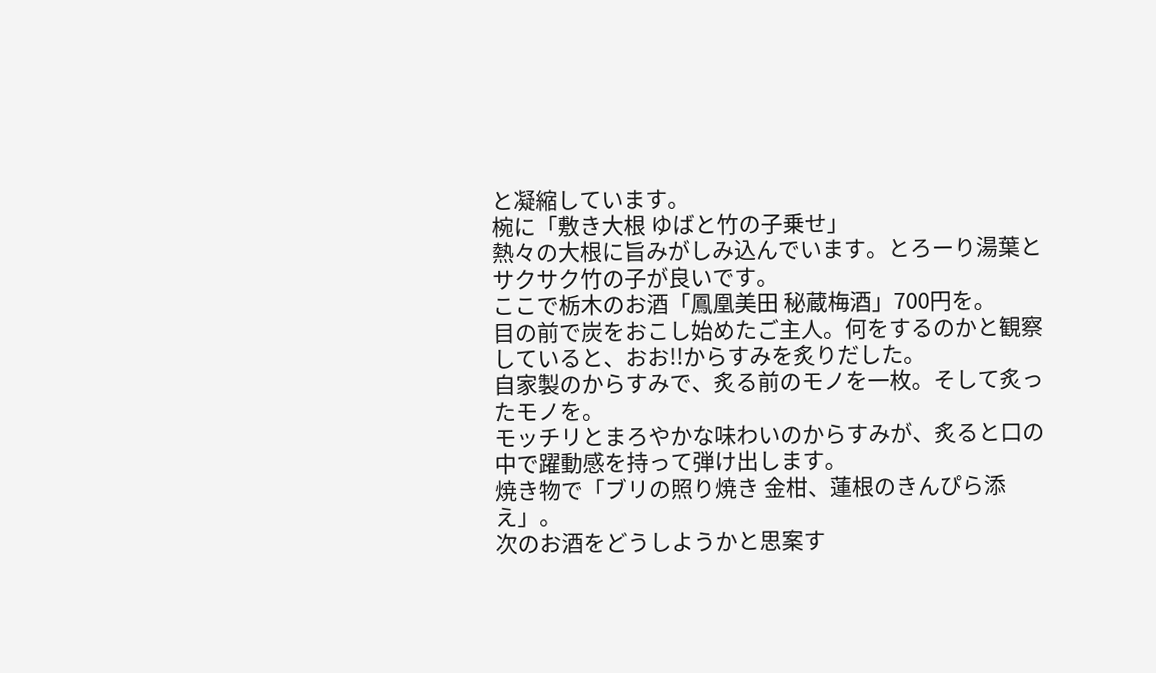と凝縮しています。
椀に「敷き大根 ゆばと竹の子乗せ」
熱々の大根に旨みがしみ込んでいます。とろーり湯葉とサクサク竹の子が良いです。
ここで栃木のお酒「鳳凰美田 秘蔵梅酒」700円を。
目の前で炭をおこし始めたご主人。何をするのかと観察していると、おお!!からすみを炙りだした。
自家製のからすみで、炙る前のモノを一枚。そして炙ったモノを。
モッチリとまろやかな味わいのからすみが、炙ると口の中で躍動感を持って弾け出します。
焼き物で「ブリの照り焼き 金柑、蓮根のきんぴら添え」。
次のお酒をどうしようかと思案す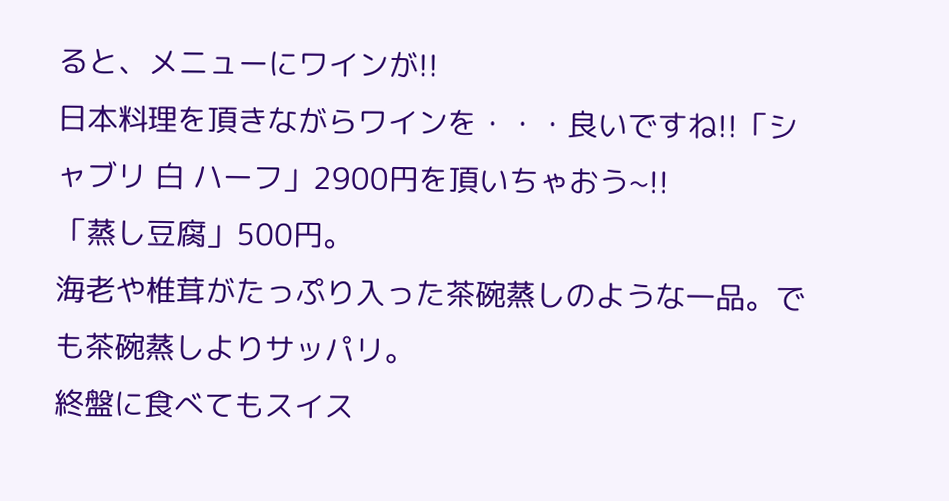ると、メニューにワインが!!
日本料理を頂きながらワインを・・・良いですね!!「シャブリ 白 ハーフ」2900円を頂いちゃおう~!!
「蒸し豆腐」500円。
海老や椎茸がたっぷり入った茶碗蒸しのような一品。でも茶碗蒸しよりサッパリ。
終盤に食べてもスイス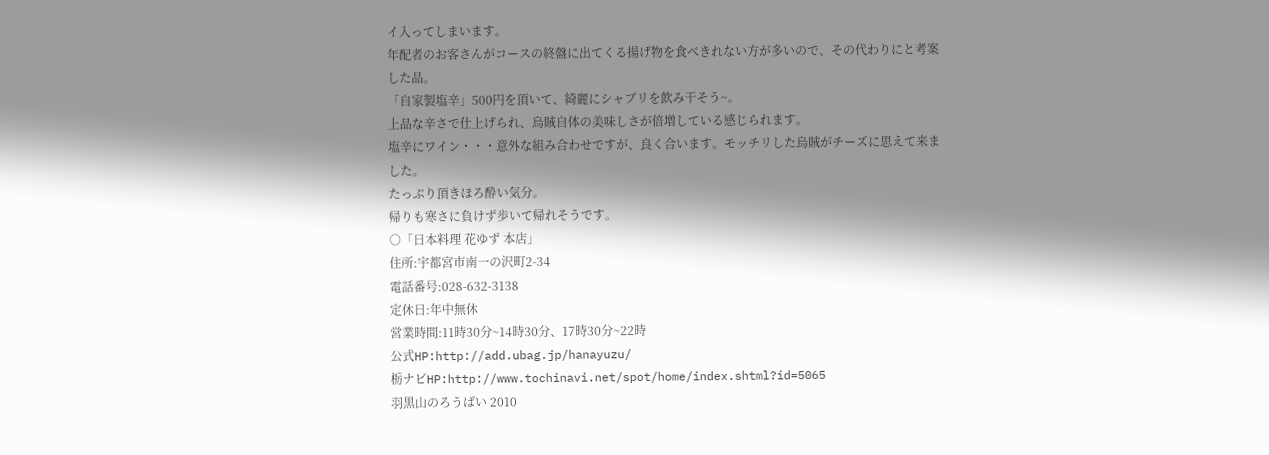イ入ってしまいます。
年配者のお客さんがコースの終盤に出てくる揚げ物を食べきれない方が多いので、その代わりにと考案した品。
「自家製塩辛」500円を頂いて、綺麗にシャブリを飲み干そう~。
上品な辛さで仕上げられ、烏賊自体の美味しさが倍増している感じられます。
塩辛にワイン・・・意外な組み合わせですが、良く合います。モッチリした烏賊がチーズに思えて来ました。
たっぷり頂きほろ酔い気分。
帰りも寒さに負けず歩いて帰れそうです。
○「日本料理 花ゆず 本店」
住所:宇都宮市南一の沢町2-34
電話番号:028-632-3138
定休日:年中無休
営業時間:11時30分~14時30分、17時30分~22時
公式HP:http://add.ubag.jp/hanayuzu/
栃ナビHP:http://www.tochinavi.net/spot/home/index.shtml?id=5065
羽黒山のろうばい 2010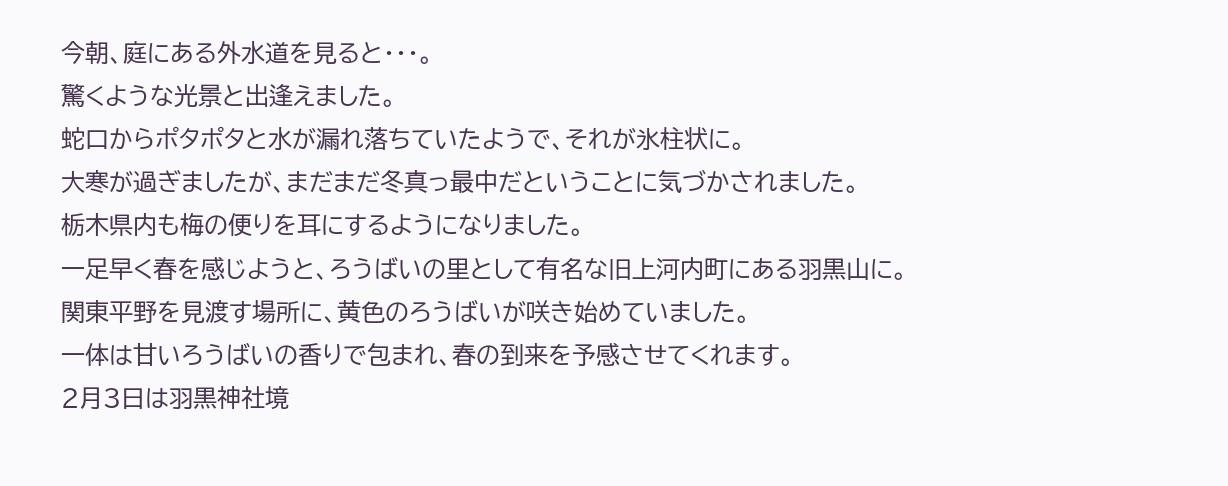今朝、庭にある外水道を見ると・・・。
驚くような光景と出逢えました。
蛇口からポタポタと水が漏れ落ちていたようで、それが氷柱状に。
大寒が過ぎましたが、まだまだ冬真っ最中だということに気づかされました。
栃木県内も梅の便りを耳にするようになりました。
一足早く春を感じようと、ろうばいの里として有名な旧上河内町にある羽黒山に。
関東平野を見渡す場所に、黄色のろうばいが咲き始めていました。
一体は甘いろうばいの香りで包まれ、春の到来を予感させてくれます。
2月3日は羽黒神社境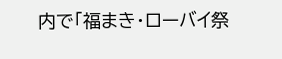内で「福まき・ローバイ祭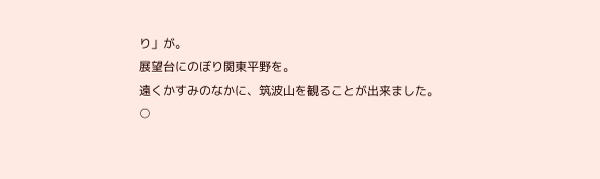り」が。
展望台にのぼり関東平野を。
遠くかすみのなかに、筑波山を観ることが出来ました。
○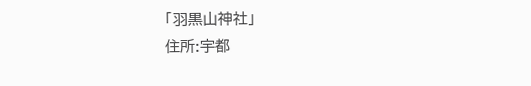「羽黒山神社」
住所:宇都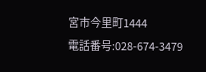宮市今里町1444
電話番号:028-674-3479